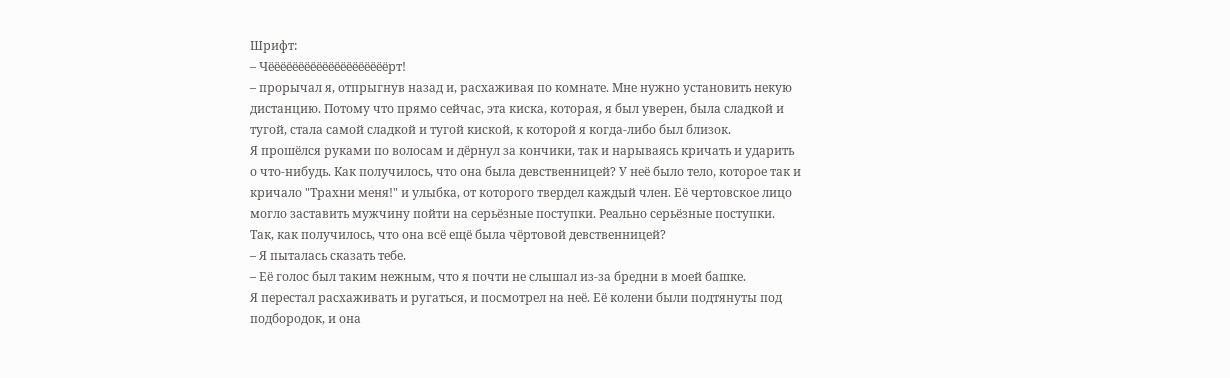Шрифт:
– Чёёёёёёёёёёёёёёёёёёёёрт!
– прорычал я, отпрыгнув назад и, расхаживая по комнате. Мне нужно установить некую дистанцию. Потому что прямо сейчас, эта киска, которая, я был уверен, была сладкой и тугой, стала самой сладкой и тугой киской, к которой я когда-либо был близок.
Я прошёлся руками по волосам и дёрнул за кончики, так и нарываясь кричать и ударить о что-нибудь. Как получилось, что она была девственницей? У неё было тело, которое так и кричало "Трахни меня!" и улыбка, от которого твердел каждый член. Её чертовское лицо могло заставить мужчину пойти на серьёзные поступки. Реально серьёзные поступки.
Так, как получилось, что она всё ещё была чёртовой девственницей?
– Я пыталась сказать тебе.
– Её голос был таким нежным, что я почти не слышал из-за бредни в моей башке.
Я перестал расхаживать и ругаться, и посмотрел на неё. Её колени были подтянуты под подбородок, и она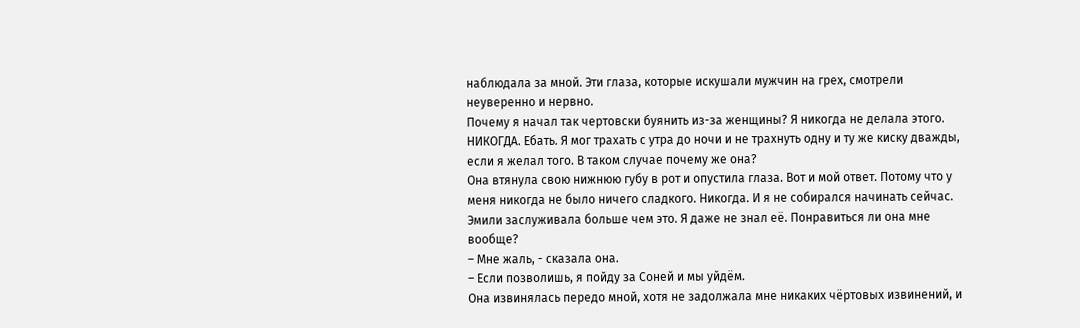наблюдала за мной. Эти глаза, которые искушали мужчин на грех, смотрели неуверенно и нервно.
Почему я начал так чертовски буянить из-за женщины? Я никогда не делала этого. НИКОГДА. Ебать. Я мог трахать с утра до ночи и не трахнуть одну и ту же киску дважды, если я желал того. В таком случае почему же она?
Она втянула свою нижнюю губу в рот и опустила глаза. Вот и мой ответ. Потому что у меня никогда не было ничего сладкого. Никогда. И я не собирался начинать сейчас. Эмили заслуживала больше чем это. Я даже не знал её. Понравиться ли она мне вообще?
– Мне жаль, - сказала она.
– Если позволишь, я пойду за Соней и мы уйдём.
Она извинялась передо мной, хотя не задолжала мне никаких чёртовых извинений, и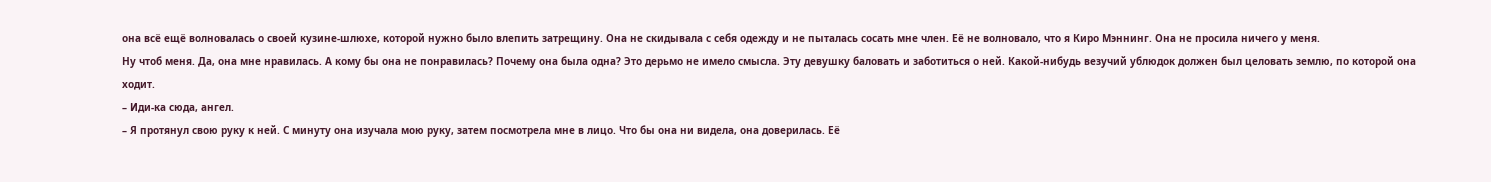она всё ещё волновалась о своей кузине-шлюхе, которой нужно было влепить затрещину. Она не скидывала с себя одежду и не пыталась сосать мне член. Её не волновало, что я Киро Мэннинг. Она не просила ничего у меня.
Ну чтоб меня. Да, она мне нравилась. А кому бы она не понравилась? Почему она была одна? Это дерьмо не имело смысла. Эту девушку баловать и заботиться о ней. Какой-нибудь везучий ублюдок должен был целовать землю, по которой она ходит.
– Иди-ка сюда, ангел.
– Я протянул свою руку к ней. С минуту она изучала мою руку, затем посмотрела мне в лицо. Что бы она ни видела, она доверилась. Её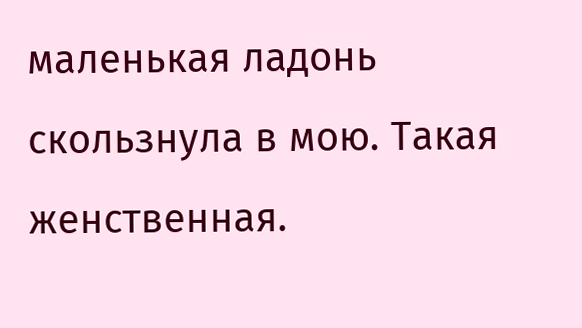маленькая ладонь скользнула в мою. Такая женственная.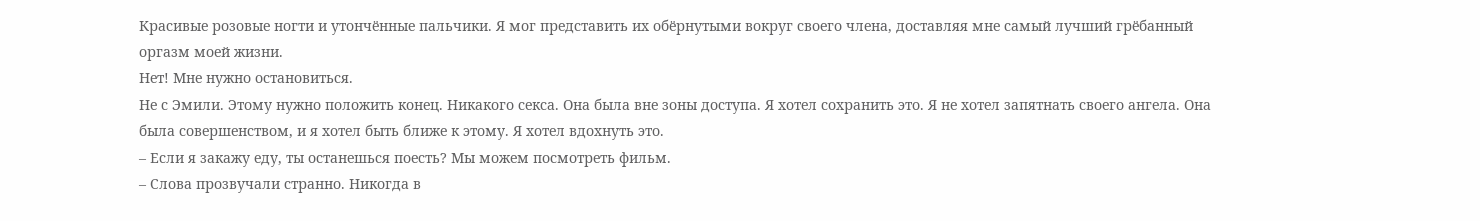Красивые розовые ногти и утончённые пальчики. Я мог представить их обёрнутыми вокруг своего члена, доставляя мне самый лучший грёбанный оргазм моей жизни.
Нет! Мне нужно остановиться.
Не с Эмили. Этому нужно положить конец. Никакого секса. Она была вне зоны доступа. Я хотел сохранить это. Я не хотел запятнать своего ангела. Она была совершенством, и я хотел быть ближе к этому. Я хотел вдохнуть это.
– Если я закажу еду, ты останешься поесть? Мы можем посмотреть фильм.
– Слова прозвучали странно. Никогда в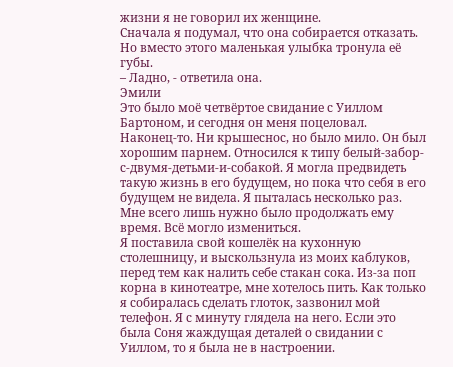жизни я не говорил их женщине.
Сначала я подумал, что она собирается отказать. Но вместо этого маленькая улыбка тронула её губы.
– Ладно, - ответила она.
Эмили
Это было моё четвёртое свидание с Уиллом Бартоном, и сегодня он меня поцеловал. Наконец-то. Ни крышеснос, но было мило. Он был хорошим парнем. Относился к типу белый-забор-с-двумя-детьми-и-собакой. Я могла предвидеть такую жизнь в его будущем, но пока что себя в его будущем не видела. Я пыталась несколько раз. Мне всего лишь нужно было продолжать ему время. Всё могло измениться.
Я поставила свой кошелёк на кухонную столешницу, и выскользнула из моих каблуков, перед тем как налить себе стакан сока. Из-за поп корна в кинотеатре, мне хотелось пить. Как только я собиралась сделать глоток, зазвонил мой телефон. Я с минуту глядела на него. Если это была Соня жаждущая деталей о свидании с Уиллом, то я была не в настроении.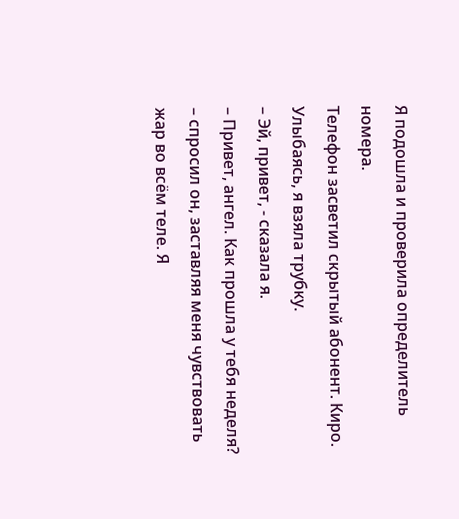Я подошла и проверила определитель номера.
Телефон засветил скрытый абонент. Киро.
Улыбаясь, я взяла трубку.
– Эй, привет, - сказала я.
– Привет, ангел. Как прошла у тебя неделя?
– спросил он, заставляя меня чувствовать жар во всём теле. Я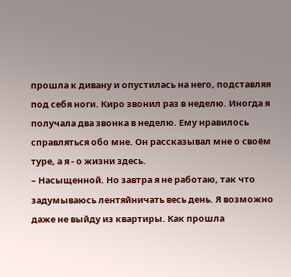прошла к дивану и опустилась на него, подставляя под себя ноги. Киро звонил раз в неделю. Иногда я получала два звонка в неделю. Ему нравилось справляться обо мне. Он рассказывал мне о своём туре, а я - о жизни здесь.
– Насыщенной. Но завтра я не работаю, так что задумываюсь лентяйничать весь день. Я возможно даже не выйду из квартиры. Как прошла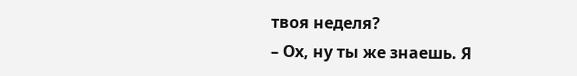твоя неделя?
– Ох, ну ты же знаешь. Я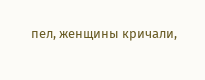пел, женщины кричали,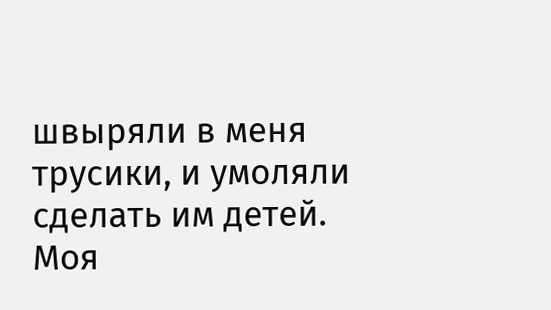швыряли в меня трусики, и умоляли сделать им детей. Моя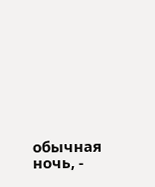обычная ночь, -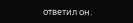ответил он.